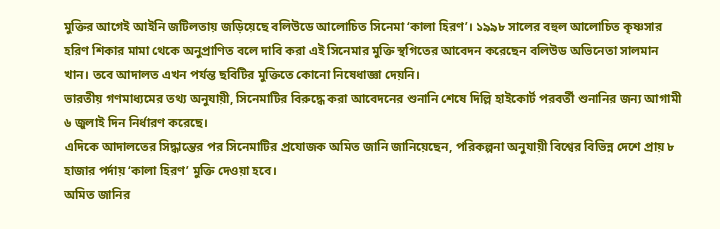মুক্তির আগেই আইনি জটিলতায় জড়িয়েছে বলিউডে আলোচিত সিনেমা ‘কালা হিরণ’। ১৯৯৮ সালের বহুল আলোচিত কৃষ্ণসার হরিণ শিকার মামা থেকে অনুপ্রাণিত বলে দাবি করা এই সিনেমার মুক্তি স্থগিতের আবেদন করেছেন বলিউড অভিনেতা সালমান খান। তবে আদালত এখন পর্যন্ত ছবিটির মুক্তিতে কোনো নিষেধাজ্ঞা দেয়নি।
ভারতীয় গণমাধ্যমের তথ্য অনুযায়ী, সিনেমাটির বিরুদ্ধে করা আবেদনের শুনানি শেষে দিল্লি হাইকোর্ট পরবর্তী শুনানির জন্য আগামী ৬ জুলাই দিন নির্ধারণ করেছে।
এদিকে আদালতের সিদ্ধান্তের পর সিনেমাটির প্রযোজক অমিত জানি জানিয়েছেন, পরিকল্পনা অনুযায়ী বিশ্বের বিভিন্ন দেশে প্রায় ৮ হাজার পর্দায় ‘কালা হিরণ’ মুক্তি দেওয়া হবে।
অমিত জানির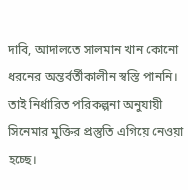দাবি, আদালতে সালমান খান কোনো ধরনের অন্তর্বর্তীকালীন স্বস্তি পাননি। তাই নির্ধারিত পরিকল্পনা অনুযায়ী সিনেমার মুক্তির প্রস্তুতি এগিয়ে নেওয়া হচ্ছে।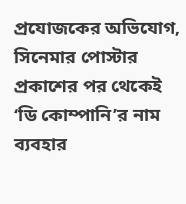প্রযোজকের অভিযোগ, সিনেমার পোস্টার প্রকাশের পর থেকেই ‘ডি কোম্পানি’র নাম ব্যবহার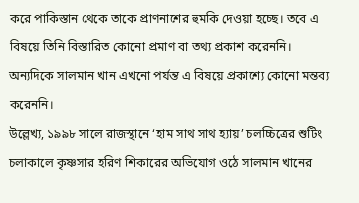করে পাকিস্তান থেকে তাকে প্রাণনাশের হুমকি দেওয়া হচ্ছে। তবে এ বিষয়ে তিনি বিস্তারিত কোনো প্রমাণ বা তথ্য প্রকাশ করেননি।
অন্যদিকে সালমান খান এখনো পর্যন্ত এ বিষয়ে প্রকাশ্যে কোনো মন্তব্য করেননি।
উল্লেখ্য, ১৯৯৮ সালে রাজস্থানে ‘হাম সাথ সাথ হ্যায়’ চলচ্চিত্রের শুটিং চলাকালে কৃষ্ণসার হরিণ শিকারের অভিযোগ ওঠে সালমান খানের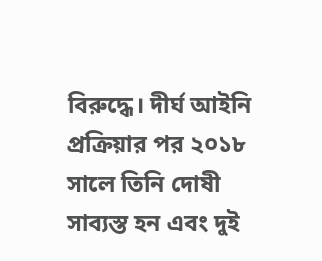বিরুদ্ধে। দীর্ঘ আইনি প্রক্রিয়ার পর ২০১৮ সালে তিনি দোষী সাব্যস্ত হন এবং দুই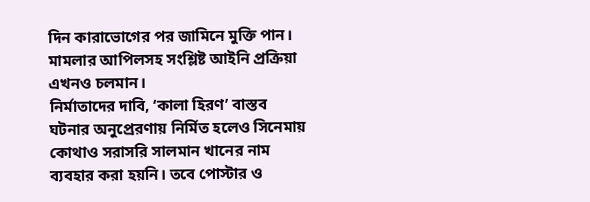দিন কারাভোগের পর জামিনে মুক্তি পান। মামলার আপিলসহ সংশ্লিষ্ট আইনি প্রক্রিয়া এখনও চলমান।
নির্মাতাদের দাবি, ‘কালা হিরণ’ বাস্তব ঘটনার অনুপ্রেরণায় নির্মিত হলেও সিনেমায় কোথাও সরাসরি সালমান খানের নাম ব্যবহার করা হয়নি। তবে পোস্টার ও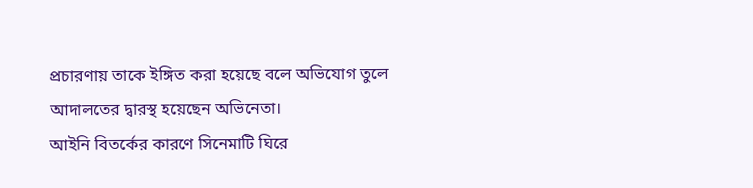প্রচারণায় তাকে ইঙ্গিত করা হয়েছে বলে অভিযোগ তুলে আদালতের দ্বারস্থ হয়েছেন অভিনেতা।
আইনি বিতর্কের কারণে সিনেমাটি ঘিরে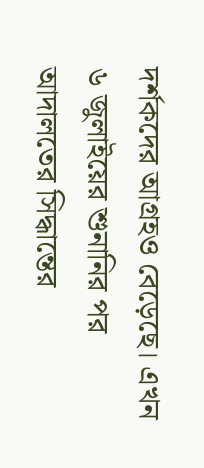দর্শকদের আগ্রহও বেড়েছে। এখন ৬ জুলাইয়ের শুনানির পর আদালতের সিদ্ধান্তের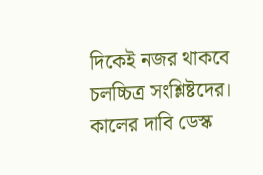দিকেই নজর থাকবে চলচ্চিত্র সংশ্লিষ্টদের।
কালের দাবি ডেস্ক